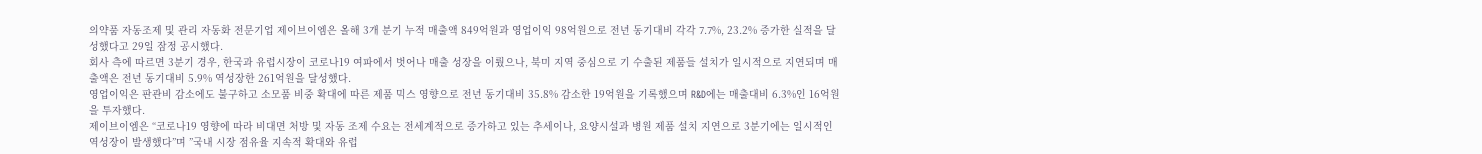의약품 자동조제 및 관리 자동화 전문기업 제이브이엠은 올해 3개 분기 누적 매출액 849억원과 영업이익 98억원으로 전년 동기대비 각각 7.7%, 23.2% 증가한 실적을 달성했다고 29일 잠정 공시했다.
회사 측에 따르면 3분기 경우, 한국과 유럽시장이 코로나19 여파에서 벗어나 매출 성장을 이뤘으나, 북미 지역 중심으로 기 수출된 제품들 설치가 일시적으로 지연되며 매출액은 전년 동기대비 5.9% 역성장한 261억원을 달성했다.
영업이익은 판관비 감소에도 불구하고 소모품 비중 확대에 따른 제품 믹스 영향으로 전년 동기대비 35.8% 감소한 19억원을 기록했으며 R&D에는 매출대비 6.3%인 16억원을 투자했다.
제이브이엠은 “코로나19 영향에 따라 비대면 처방 및 자동 조제 수요는 전세계적으로 증가하고 있는 추세이나, 요양시설과 병원 제품 설치 지연으로 3분기에는 일시적인 역성장이 발생했다”며 ”국내 시장 점유율 지속적 확대와 유럽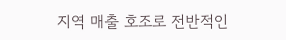지역 매출 호조로 전반적인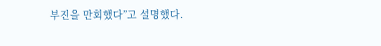부진을 만회했다”고 설명했다.